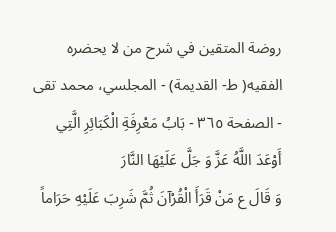روضة المتقين في شرح من لا يحضره الفقيه( ط- القديمة) - المجلسي، محمد تقى - الصفحة ٣٦٥ - بَابُ مَعْرِفَةِ الْكَبَائِرِ الَّتِي أَوْعَدَ اللَّهُ عَزَّ وَ جَلَّ عَلَيْهَا النَّارَ
وَ قَالَ ع مَنْ قَرَأَ الْقُرْآنَ ثُمَّ شَرِبَ عَلَيْهِ حَرَاماً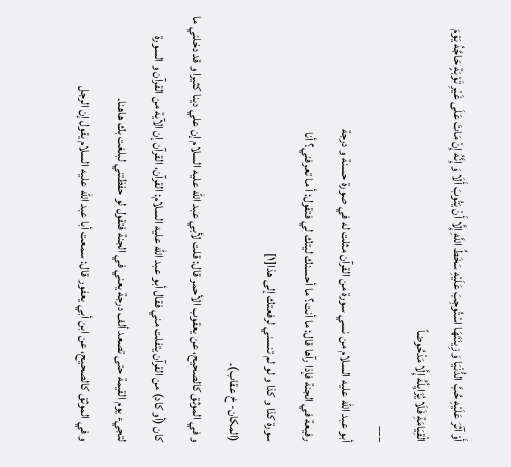أَوْ آثَرَ عَلَيْهِ حُبَّ الدُّنْيَا وَ زِينَتَهَا اسْتُوجِبَ عَلَيْهِ سَخَطُ اللَّهِ إِلَّا أَنْ يَتُوبَ أَلَا وَ إِنَّهُ إِنْ مَاتَ عَلَى غَيْرِ تَوْبَةٍ حَاجَّهُ يَوْمَ الْقِيَامَةِ فَلَا يُزَايِلُهُ إِلَّا مَدْحُوضاً
___
أبو عبد الله عليه السلام من نسي سورة من القرآن مثلت له في صورة حسنة و درجة
رفيعة في الجنة فإذا رآها قال: ما أنت؟ ما أحسنك ليتك لي فتقول: أ ما تعرفني؟ أنا
سورة كذا و كذا و لو لم تنسني لرفعتك إلى هذا[١]
(المكان- خ عقاب).
و في الموثق كالصحيح، عن يعقوب الأحمر قال: قلت لأبي عبد الله عليه السلام إن علي دينا كثيرا و قد دخلني ما كان (أو كاد) من القرآن يتفلت مني فقال أبو عبد الله عليه السلام: القرآن، القرآن إن الآية من القرآن و السورة لتجيء يوم القيمة حتى تصعد ألف درجة يعني في الجنة فتقول لو حفظتني لبلغت بك هاهنا.
و في الموثق كالصحيح، عن ابن أبي يعفور قال: سمعت أبا عبد الله عليه السلام يقول إن الرجل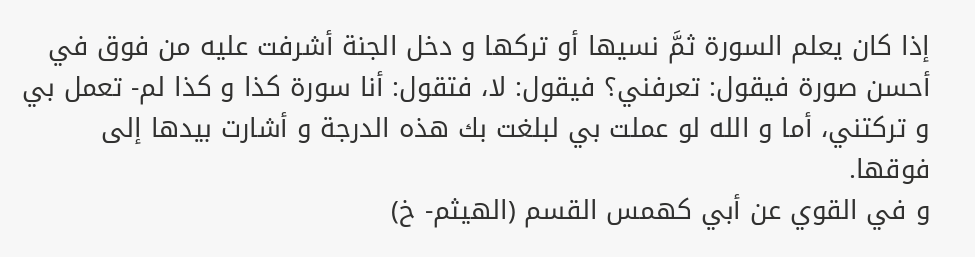إذا كان يعلم السورة ثمَّ نسيها أو تركها و دخل الجنة أشرفت عليه من فوق في أحسن صورة فيقول: تعرفني؟ فيقول: لا، فتقول: أنا سورة كذا و كذا لم- تعمل بي و تركتني، أما و الله لو عملت بي لبلغت بك هذه الدرجة و أشارت بيدها إلى فوقها.
و في القوي عن أبي كهمس القسم (الهيثم- خ)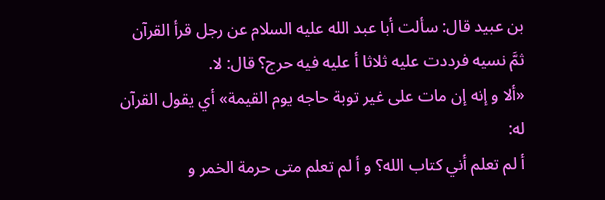بن عبيد قال: سألت أبا عبد الله عليه السلام عن رجل قرأ القرآن ثمَّ نسيه فرددت عليه ثلاثا أ عليه فيه حرج؟ قال: لا.
«ألا و إنه إن مات على غير توبة حاجه يوم القيمة» أي يقول القرآن له:
أ لم تعلم أني كتاب الله؟ و أ لم تعلم متى حرمة الخمر و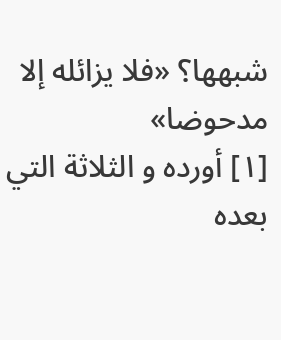شبهها؟ «فلا يزائله إلا مدحوضا»
[١] أورده و الثلاثة التي بعده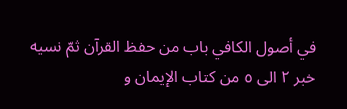في أصول الكافي باب من حفظ القرآن ثمّ نسيه خبر ٢ الى ٥ من كتاب الإيمان و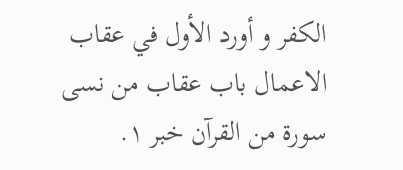الكفر و أورد الأول في عقاب الاعمال باب عقاب من نسى سورة من القرآن خبر ١.